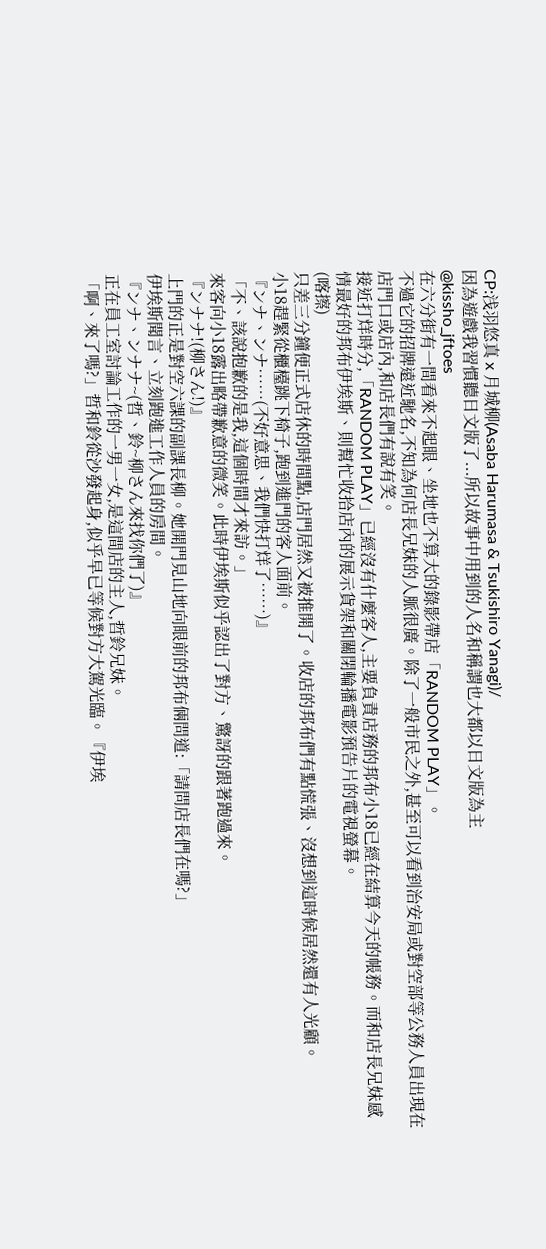CP:浅羽悠真 x 月城柳(Asaba Harumasa & Tsukishiro Yanagi)/
因為遊戲我習慣聽日文版了...所以故事中用到的人名和稱謂也大都以日文版為主
@kissho_jftoes
在六分街有一間看來不起眼、坐地也不算大的錄影帶店「RANDOM PLAY」。
不過它的招牌遠近馳名,不知為何店長兄妹的人脈很廣。除了一般市民之外,甚至可以看到治安局或對空部等公務人員出現在店門口或店內,和店長們有說有笑。
接近打烊時分,「RANDOM PLAY」已經沒有什麼客人,主要負責店務的邦布小18已經在結算今天的帳務。而和店長兄妹感情最好的邦布伊埃斯、則幫忙收拾店內的展示貨架和關閉輪播電影預告片的電視螢幕。
(喀擦)
只差三分鐘便正式店休的時間點,店門居然又被推開了。收店的邦布們有點慌張、沒想到這時候居然還有人光顧。
小18趕緊從櫃檯跳下椅子,跑到進門的客人面前。
『ンナ、ンナ⋯⋯(不好意思、我們快打烊了⋯⋯)』
「不、該說抱歉的是我,這個時間才來訪。」
來客向小18露出略帶歉意的微笑。此時伊埃斯似乎認出了對方、驚訝的跟著跑過來。
『ンナナ!(柳さん!)』
上門的正是對空六課的副課長柳。她開門見山地向眼前的邦布倆問道:「請問店長們在嗎?」
伊埃斯聞言、立刻跑進工作人員的房間。
『ンナ、ンナナ~(哲、鈴~柳さん來找你們了)』
正在員工室討論工作的一男一女,是這間店的主人,哲鈴兄妹。
「啊、來了嗎?」哲和鈴從沙發起身,似乎早已等候對方大駕光臨。『伊埃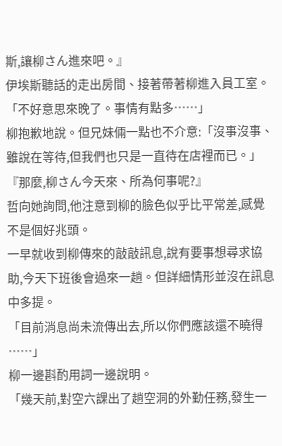斯,讓柳さん進來吧。』
伊埃斯聽話的走出房間、接著帶著柳進入員工室。
「不好意思來晚了。事情有點多⋯⋯」
柳抱歉地說。但兄妹倆一點也不介意:「沒事沒事、雖說在等待,但我們也只是一直待在店裡而已。」
『那麼,柳さん今天來、所為何事呢?』
哲向她詢問,他注意到柳的臉色似乎比平常差,感覺不是個好兆頭。
一早就收到柳傳來的敲敲訊息,說有要事想尋求協助,今天下班後會過來一趟。但詳細情形並沒在訊息中多提。
「目前消息尚未流傳出去,所以你們應該還不曉得⋯⋯」
柳一邊斟酌用詞一邊說明。
「幾天前,對空六課出了趟空洞的外勤任務,發生一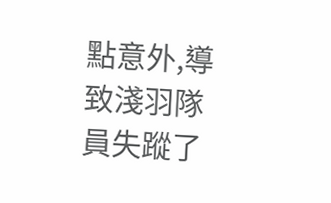點意外,導致淺羽隊員失蹤了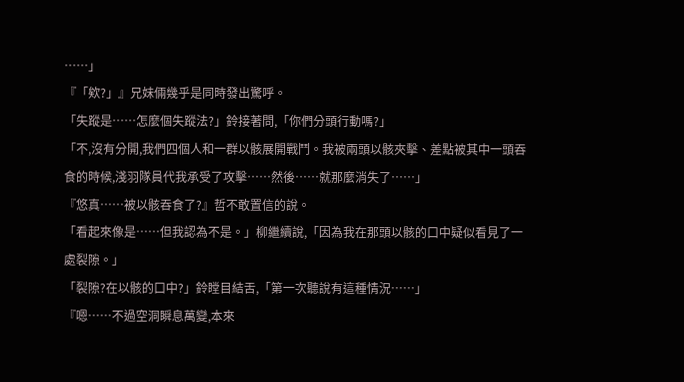⋯⋯」
『「欸?」』兄妹倆幾乎是同時發出驚呼。
「失蹤是⋯⋯怎麼個失蹤法?」鈴接著問,「你們分頭行動嗎?」
「不,沒有分開,我們四個人和一群以骸展開戰鬥。我被兩頭以骸夾擊、差點被其中一頭吞食的時候,淺羽隊員代我承受了攻擊⋯⋯然後⋯⋯就那麼消失了⋯⋯」
『悠真⋯⋯被以骸吞食了?』哲不敢置信的說。
「看起來像是⋯⋯但我認為不是。」柳繼續說,「因為我在那頭以骸的口中疑似看見了一處裂隙。」
「裂隙?在以骸的口中?」鈴瞠目結舌,「第一次聽說有這種情況⋯⋯」
『嗯⋯⋯不過空洞瞬息萬變,本來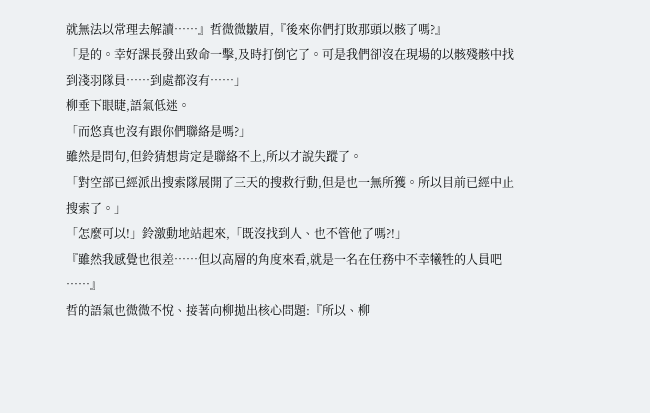就無法以常理去解讀⋯⋯』哲微微皺眉,『後來你們打敗那頭以骸了嗎?』
「是的。幸好課長發出致命一擊,及時打倒它了。可是我們卻沒在現場的以骸殘骸中找到淺羽隊員⋯⋯到處都沒有⋯⋯」
柳垂下眼睫,語氣低迷。
「而悠真也沒有跟你們聯絡是嗎?」
雖然是問句,但鈴猜想肯定是聯絡不上,所以才說失蹤了。
「對空部已經派出搜索隊展開了三天的搜救行動,但是也一無所獲。所以目前已經中止搜索了。」
「怎麼可以!」鈴激動地站起來,「既沒找到人、也不管他了嗎?!」
『雖然我感覺也很差⋯⋯但以高層的角度來看,就是一名在任務中不幸犧牲的人員吧⋯⋯』
哲的語氣也微微不悅、接著向柳拋出核心問題:『所以、柳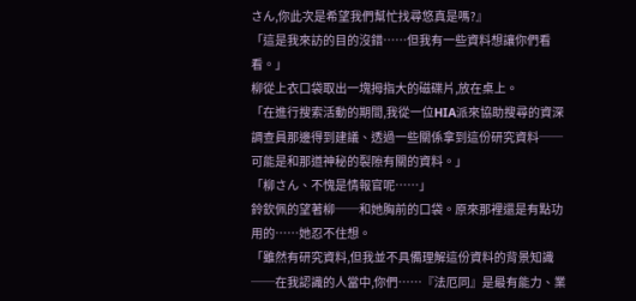さん,你此次是希望我們幫忙找尋悠真是嗎?』
「這是我來訪的目的沒錯⋯⋯但我有一些資料想讓你們看看。」
柳從上衣口袋取出一塊拇指大的磁碟片,放在桌上。
「在進行搜索活動的期間,我從一位HIA派來協助搜尋的資深調查員那邊得到建議、透過一些關係拿到這份研究資料──可能是和那道神秘的裂隙有關的資料。」
「柳さん、不愧是情報官呢⋯⋯」
鈴欽佩的望著柳──和她胸前的口袋。原來那裡還是有點功用的⋯⋯她忍不住想。
「雖然有研究資料,但我並不具備理解這份資料的背景知識──在我認識的人當中,你們⋯⋯『法厄同』是最有能力、業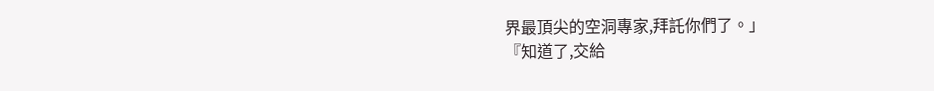界最頂尖的空洞專家,拜託你們了。」
『知道了,交給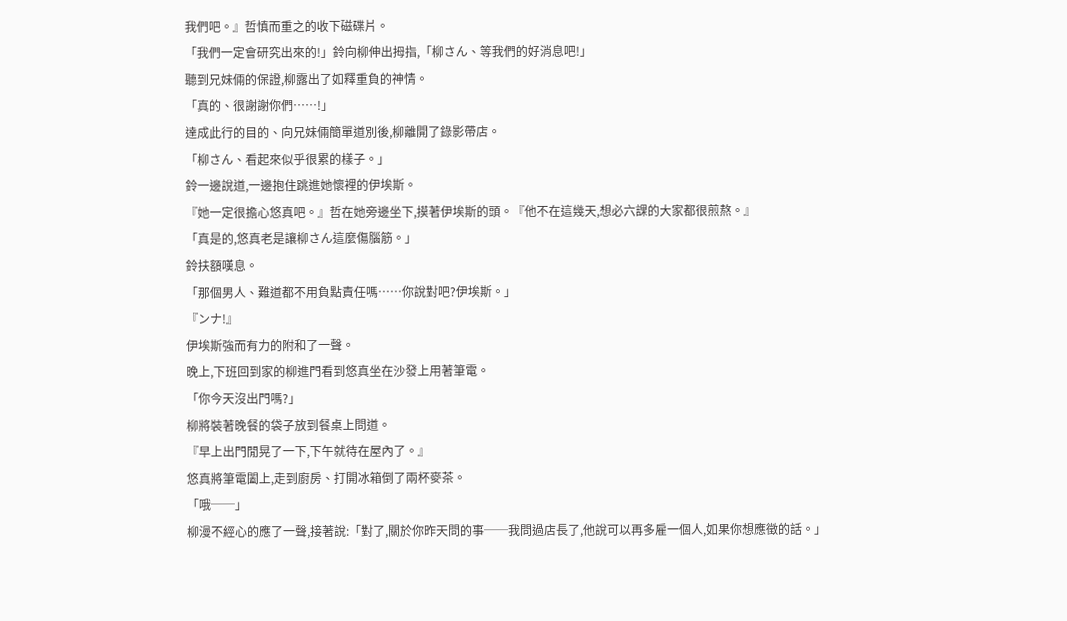我們吧。』哲慎而重之的收下磁碟片。
「我們一定會研究出來的!」鈴向柳伸出拇指,「柳さん、等我們的好消息吧!」
聽到兄妹倆的保證,柳露出了如釋重負的神情。
「真的、很謝謝你們⋯⋯!」
達成此行的目的、向兄妹倆簡單道別後,柳離開了錄影帶店。
「柳さん、看起來似乎很累的樣子。」
鈴一邊說道,一邊抱住跳進她懷裡的伊埃斯。
『她一定很擔心悠真吧。』哲在她旁邊坐下,摸著伊埃斯的頭。『他不在這幾天,想必六課的大家都很煎熬。』
「真是的,悠真老是讓柳さん這麼傷腦筋。」
鈴扶額嘆息。
「那個男人、難道都不用負點責任嗎⋯⋯你說對吧?伊埃斯。」
『ンナ!』
伊埃斯強而有力的附和了一聲。
晚上,下班回到家的柳進門看到悠真坐在沙發上用著筆電。
「你今天沒出門嗎?」
柳將裝著晚餐的袋子放到餐桌上問道。
『早上出門閒晃了一下,下午就待在屋內了。』
悠真將筆電闔上,走到廚房、打開冰箱倒了兩杯麥茶。
「哦──」
柳漫不經心的應了一聲,接著說:「對了,關於你昨天問的事──我問過店長了,他說可以再多雇一個人,如果你想應徵的話。」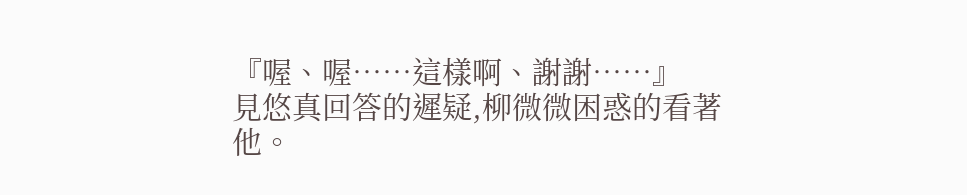『喔、喔⋯⋯這樣啊、謝謝⋯⋯』
見悠真回答的遲疑,柳微微困惑的看著他。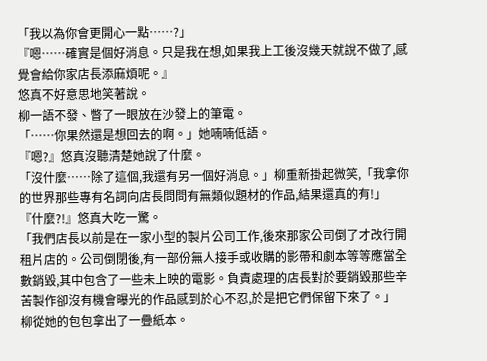「我以為你會更開心一點⋯⋯?」
『嗯⋯⋯確實是個好消息。只是我在想,如果我上工後沒幾天就說不做了,感覺會給你家店長添麻煩呢。』
悠真不好意思地笑著說。
柳一語不發、瞥了一眼放在沙發上的筆電。
「⋯⋯你果然還是想回去的啊。」她喃喃低語。
『嗯?』悠真沒聽清楚她說了什麼。
「沒什麼⋯⋯除了這個,我還有另一個好消息。」柳重新掛起微笑,「我拿你的世界那些專有名詞向店長問問有無類似題材的作品,結果還真的有!」
『什麼?!』悠真大吃一驚。
「我們店長以前是在一家小型的製片公司工作,後來那家公司倒了才改行開租片店的。公司倒閉後,有一部份無人接手或收購的影帶和劇本等等應當全數銷毀,其中包含了一些未上映的電影。負責處理的店長對於要銷毀那些辛苦製作卻沒有機會曝光的作品感到於心不忍,於是把它們保留下來了。」
柳從她的包包拿出了一疊紙本。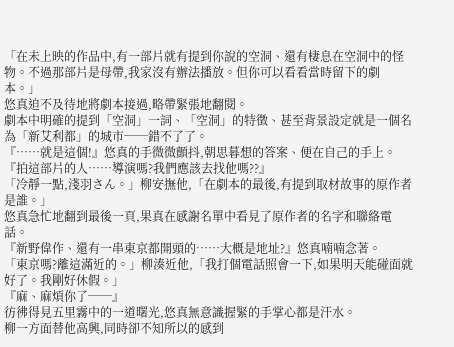「在未上映的作品中,有一部片就有提到你說的空洞、還有棲息在空洞中的怪物。不過那部片是母帶,我家沒有辦法播放。但你可以看看當時留下的劇本。」
悠真迫不及待地將劇本接過,略帶緊張地翻閱。
劇本中明確的提到「空洞」一詞、「空洞」的特徵、甚至背景設定就是一個名為「新艾利都」的城市──錯不了了。
『⋯⋯就是這個!』悠真的手微微顫抖,朝思暮想的答案、便在自己的手上。『拍這部片的人⋯⋯導演嗎?我們應該去找他嗎??』
「冷靜一點,淺羽さん。」柳安撫他,「在劇本的最後,有提到取材故事的原作者是誰。」
悠真急忙地翻到最後一頁,果真在感謝名單中看見了原作者的名字和聯絡電話。
『新野偉作、還有一串東京都開頭的⋯⋯大概是地址?』悠真喃喃念著。
「東京嗎?離這滿近的。」柳湊近他,「我打個電話照會一下,如果明天能碰面就好了。我剛好休假。」
『麻、麻煩你了──』
彷彿得見五里霧中的一道曙光,悠真無意識握緊的手掌心都是汗水。
柳一方面替他高興,同時卻不知所以的感到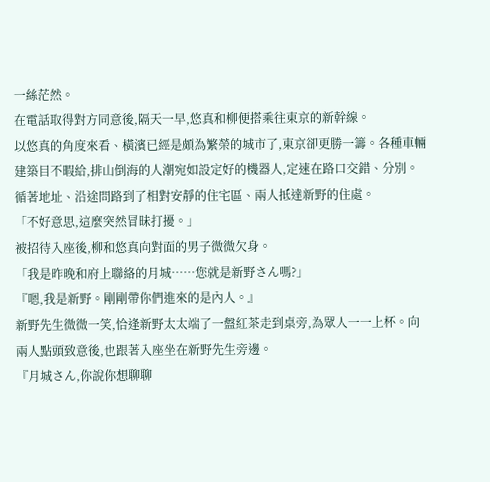一絲茫然。
在電話取得對方同意後,隔天一早,悠真和柳便搭乘往東京的新幹線。
以悠真的角度來看、橫濱已經是頗為繁榮的城市了,東京卻更勝一籌。各種車輛建築目不暇給,排山倒海的人潮宛如設定好的機器人,定速在路口交錯、分別。
循著地址、沿途問路到了相對安靜的住宅區、兩人抵達新野的住處。
「不好意思,這麼突然冒昧打擾。」
被招待入座後,柳和悠真向對面的男子微微欠身。
「我是昨晚和府上聯絡的月城⋯⋯您就是新野さん嗎?」
『嗯,我是新野。剛剛帶你們進來的是內人。』
新野先生微微一笑,恰逢新野太太端了一盤紅茶走到桌旁,為眾人一一上杯。向兩人點頭致意後,也跟著入座坐在新野先生旁邊。
『月城さん,你說你想聊聊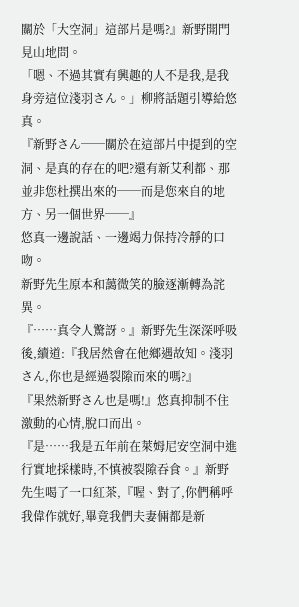關於「大空洞」這部片是嗎?』新野開門見山地問。
「嗯、不過其實有興趣的人不是我,是我身旁這位淺羽さん。」柳將話題引導給悠真。
『新野さん──關於在這部片中提到的空洞、是真的存在的吧?還有新艾利都、那並非您杜撰出來的──而是您來自的地方、另一個世界──』
悠真一邊說話、一邊竭力保持冷靜的口吻。
新野先生原本和藹微笑的臉逐漸轉為詫異。
『⋯⋯真令人驚訝。』新野先生深深呼吸後,續道:『我居然會在他鄉遇故知。淺羽さん,你也是經過裂隙而來的嗎?』
『果然新野さん也是嗎!』悠真抑制不住激動的心情,脫口而出。
『是⋯⋯我是五年前在萊姆尼安空洞中進行實地採樣時,不慎被裂隙吞食。』新野先生喝了一口紅茶,『喔、對了,你們稱呼我偉作就好,畢竟我們夫妻倆都是新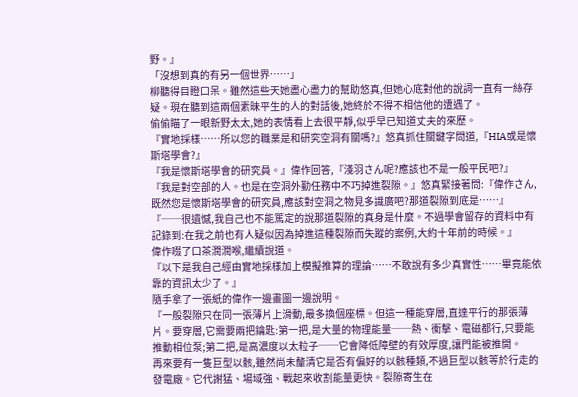野。』
「沒想到真的有另一個世界⋯⋯」
柳聽得目瞪口呆。雖然這些天她盡心盡力的幫助悠真,但她心底對他的說詞一直有一絲存疑。現在聽到這兩個素昧平生的人的對話後,她終於不得不相信他的遭遇了。
偷偷瞄了一眼新野太太,她的表情看上去很平靜,似乎早已知道丈夫的來歷。
『實地採樣⋯⋯所以您的職業是和研究空洞有關嗎?』悠真抓住關鍵字問道,『HIA或是懷斯塔學會?』
『我是懷斯塔學會的研究員。』偉作回答,『淺羽さん呢?應該也不是一般平民吧?』
『我是對空部的人。也是在空洞外勤任務中不巧掉進裂隙。』悠真緊接著問:『偉作さん,既然您是懷斯塔學會的研究員,應該對空洞之物見多識廣吧?那道裂隙到底是⋯⋯』
『──很遺憾,我自己也不能篤定的說那道裂隙的真身是什麼。不過學會留存的資料中有記錄到:在我之前也有人疑似因為掉進這種裂隙而失蹤的案例,大約十年前的時候。』
偉作啜了口茶潤潤喉,繼續說道。
『以下是我自己經由實地採樣加上模擬推算的理論⋯⋯不敢說有多少真實性⋯⋯畢竟能依靠的資訊太少了。』
隨手拿了一張紙的偉作一邊畫圖一邊說明。
『一般裂隙只在同一張薄片上滑動,最多換個座標。但這一種能穿層,直達平行的那張薄片。要穿層,它需要兩把鑰匙:第一把,是大量的物理能量──熱、衝擊、電磁都行,只要能推動相位泵;第二把,是高濃度以太粒子──它會降低障壁的有效厚度,讓門能被推開。
再來要有一隻巨型以骸,雖然尚未釐清它是否有偏好的以骸種類,不過巨型以骸等於行走的發電廠。它代謝猛、場域強、戰起來收割能量更快。裂隙寄生在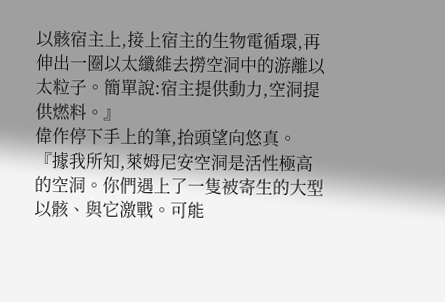以骸宿主上,接上宿主的生物電循環,再伸出一圈以太纖維去撈空洞中的游離以太粒子。簡單說:宿主提供動力,空洞提供燃料。』
偉作停下手上的筆,抬頭望向悠真。
『據我所知,萊姆尼安空洞是活性極高的空洞。你們遇上了一隻被寄生的大型以骸、與它激戰。可能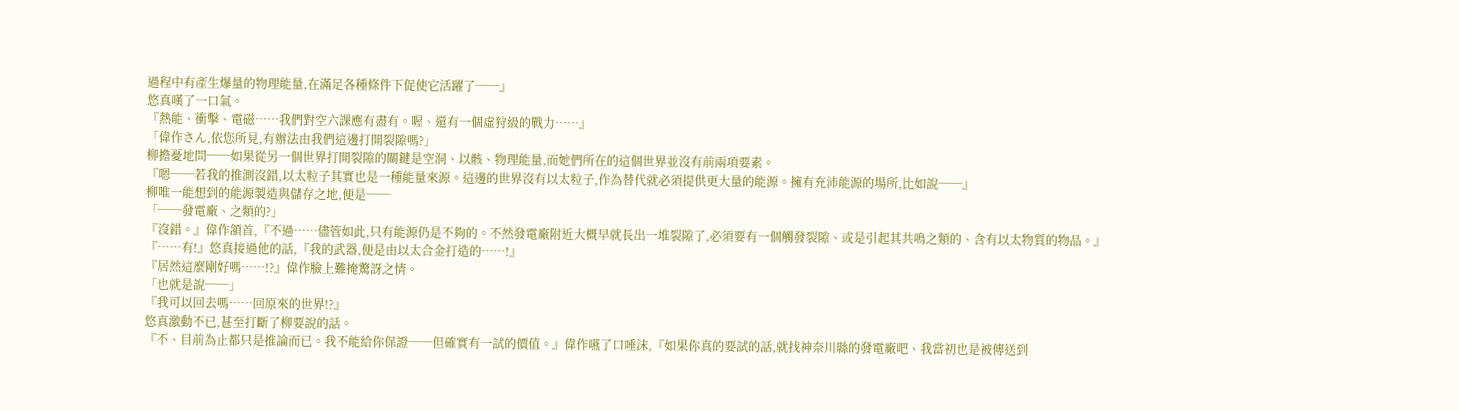過程中有產生爆量的物理能量,在滿足各種條件下促使它活躍了──』
悠真嘆了一口氣。
『熱能、衝擊、電磁⋯⋯我們對空六課應有盡有。喔、還有一個虛狩級的戰力⋯⋯』
「偉作さん,依您所見,有辦法由我們這邊打開裂隙嗎?」
柳擔憂地問──如果從另一個世界打開裂隙的關鍵是空洞、以骸、物理能量,而她們所在的這個世界並沒有前兩項要素。
『嗯──若我的推測沒錯,以太粒子其實也是一種能量來源。這邊的世界沒有以太粒子,作為替代就必須提供更大量的能源。擁有充沛能源的場所,比如說──』
柳唯一能想到的能源製造與儲存之地,便是──
「──發電廠、之類的?」
『沒錯。』偉作頷首,『不過⋯⋯儘管如此,只有能源仍是不夠的。不然發電廠附近大概早就長出一堆裂隙了,必須要有一個觸發裂隙、或是引起其共鳴之類的、含有以太物質的物品。』
『⋯⋯有!』悠真接過他的話,『我的武器,便是由以太合金打造的⋯⋯!』
『居然這麼剛好嗎⋯⋯!?』偉作臉上難掩驚訝之情。
「也就是說──」
『我可以回去嗎⋯⋯回原來的世界!?』
悠真激動不已,甚至打斷了柳要說的話。
『不、目前為止都只是推論而已。我不能給你保證──但確實有一試的價值。』偉作嚥了口唾沫,『如果你真的要試的話,就找神奈川縣的發電廠吧、我當初也是被傳送到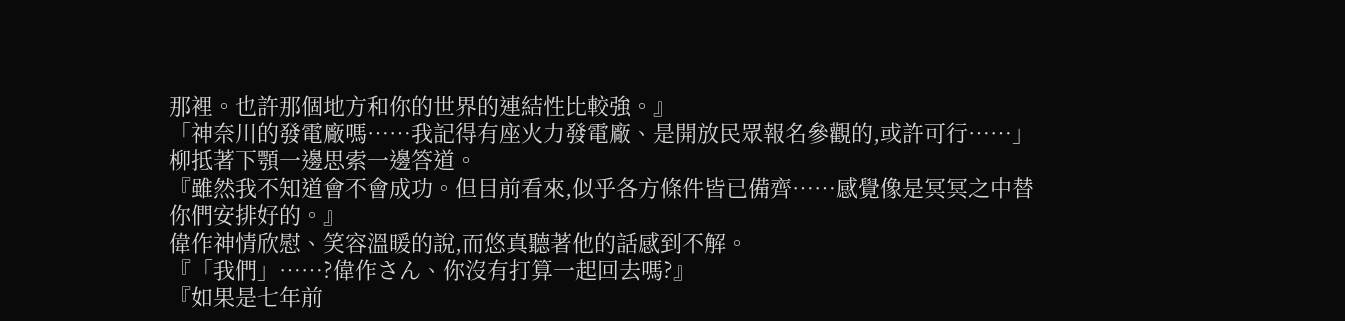那裡。也許那個地方和你的世界的連結性比較強。』
「神奈川的發電廠嗎⋯⋯我記得有座火力發電廠、是開放民眾報名參觀的,或許可行⋯⋯」
柳抵著下顎一邊思索一邊答道。
『雖然我不知道會不會成功。但目前看來,似乎各方條件皆已備齊⋯⋯感覺像是冥冥之中替你們安排好的。』
偉作神情欣慰、笑容溫暖的說,而悠真聽著他的話感到不解。
『「我們」⋯⋯?偉作さん、你沒有打算一起回去嗎?』
『如果是七年前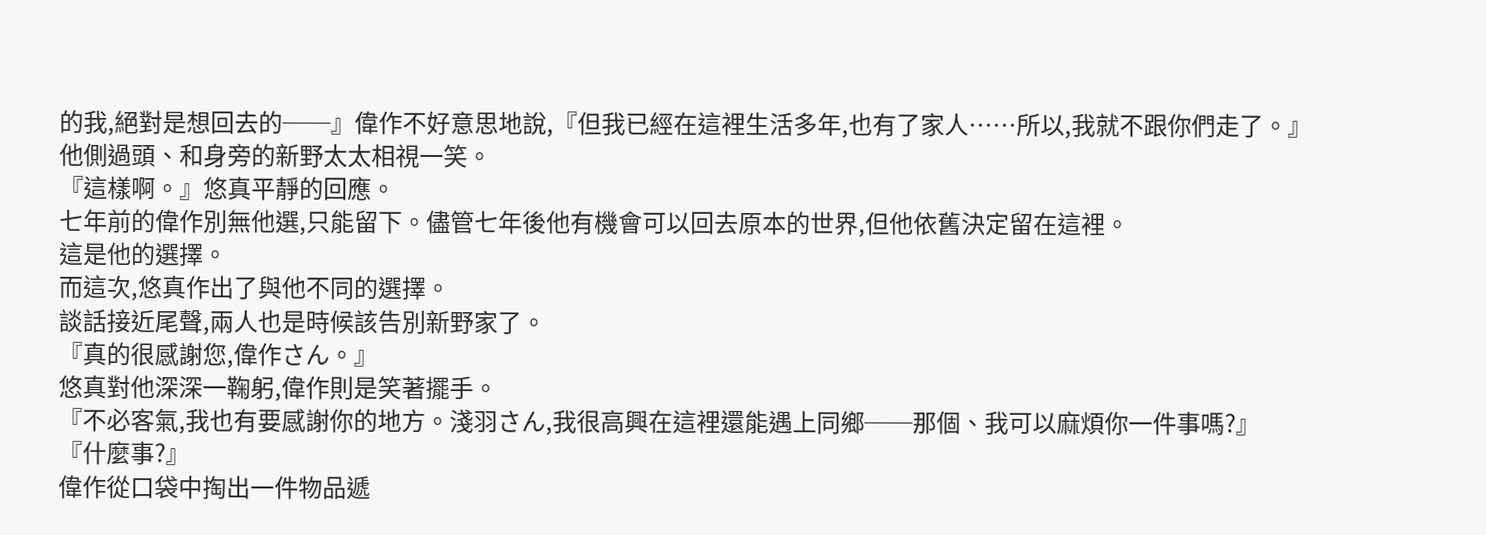的我,絕對是想回去的──』偉作不好意思地說,『但我已經在這裡生活多年,也有了家人⋯⋯所以,我就不跟你們走了。』
他側過頭、和身旁的新野太太相視一笑。
『這樣啊。』悠真平靜的回應。
七年前的偉作別無他選,只能留下。儘管七年後他有機會可以回去原本的世界,但他依舊決定留在這裡。
這是他的選擇。
而這次,悠真作出了與他不同的選擇。
談話接近尾聲,兩人也是時候該告別新野家了。
『真的很感謝您,偉作さん。』
悠真對他深深一鞠躬,偉作則是笑著擺手。
『不必客氣,我也有要感謝你的地方。淺羽さん,我很高興在這裡還能遇上同鄉──那個、我可以麻煩你一件事嗎?』
『什麼事?』
偉作從口袋中掏出一件物品遞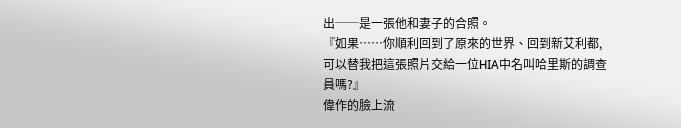出──是一張他和妻子的合照。
『如果⋯⋯你順利回到了原來的世界、回到新艾利都,可以替我把這張照片交給一位HIA中名叫哈里斯的調查員嗎?』
偉作的臉上流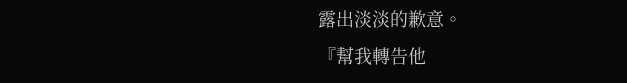露出淡淡的歉意。
『幫我轉告他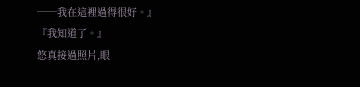──我在這裡過得很好。』
『我知道了。』
悠真接過照片,眼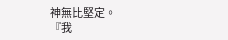神無比堅定。
『我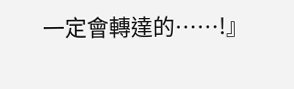一定會轉達的⋯⋯!』